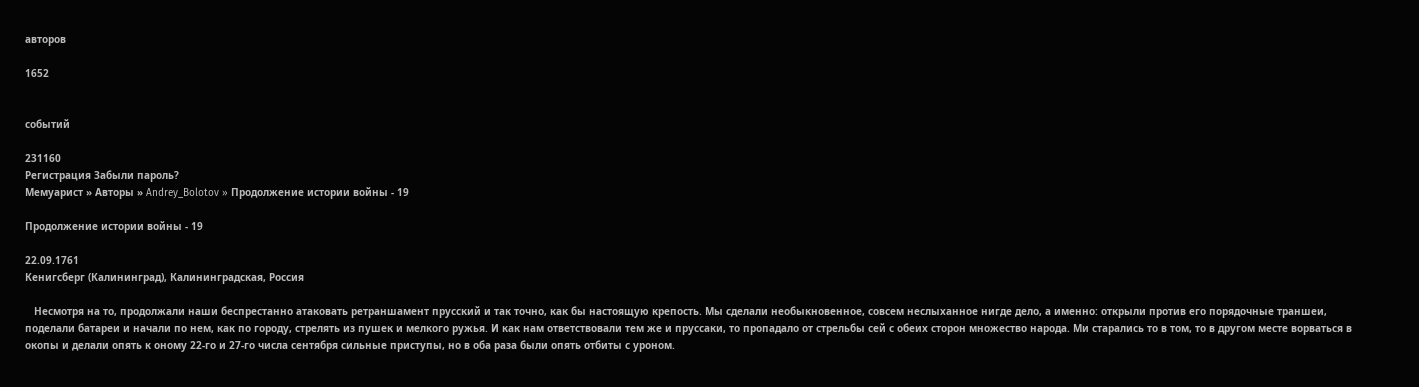авторов

1652


событий

231160
Регистрация Забыли пароль?
Мемуарист » Авторы » Andrey_Bolotov » Продолжение истории войны - 19

Продолжение истории войны - 19

22.09.1761
Кенигсберг (Калининград), Калининградская, Россия

   Несмотря на то, продолжали наши беспрестанно атаковать ретраншамент прусский и так точно, как бы настоящую крепость. Мы сделали необыкновенное, совсем неслыханное нигде дело, а именно: открыли против его порядочные траншеи, поделали батареи и начали по нем, как по городу, стрелять из пушек и мелкого ружья. И как нам ответствовали тем же и пруссаки, то пропадало от стрельбы сей с обеих сторон множество народа. Ми старались то в том, то в другом месте ворваться в окопы и делали опять к оному 22-го и 27-го числа сентября сильные приступы, но в оба раза были опять отбиты с уроном.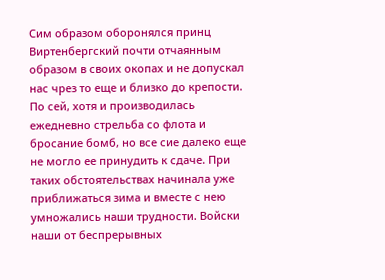Сим образом оборонялся принц Виртенбергский почти отчаянным образом в своих окопах и не допускал нас чрез то еще и близко до крепости. По сей, хотя и производилась ежедневно стрельба со флота и бросание бомб, но все сие далеко еще не могло ее принудить к сдаче. При таких обстоятельствах начинала уже приближаться зима и вместе с нею умножались наши трудности. Войски наши от беспрерывных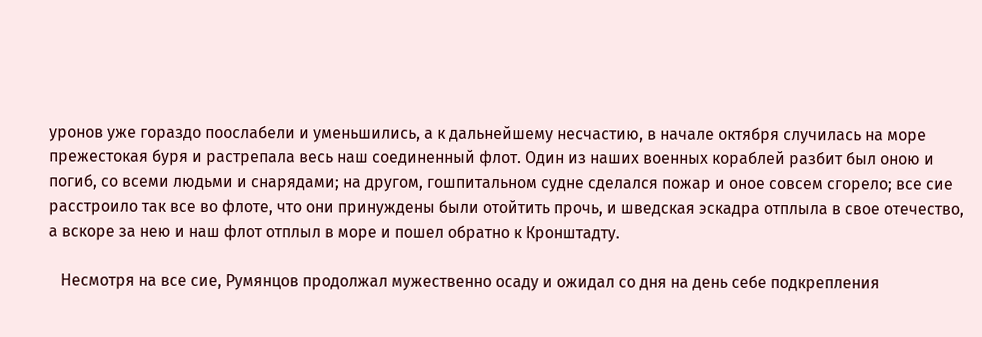уронов уже гораздо поослабели и уменьшились, а к дальнейшему несчастию, в начале октября случилась на море прежестокая буря и растрепала весь наш соединенный флот. Один из наших военных кораблей разбит был оною и погиб, со всеми людьми и снарядами; на другом, гошпитальном судне сделался пожар и оное совсем сгорело; все сие расстроило так все во флоте, что они принуждены были отойтить прочь, и шведская эскадра отплыла в свое отечество, а вскоре за нею и наш флот отплыл в море и пошел обратно к Кронштадту.

   Несмотря на все сие, Румянцов продолжал мужественно осаду и ожидал со дня на день себе подкрепления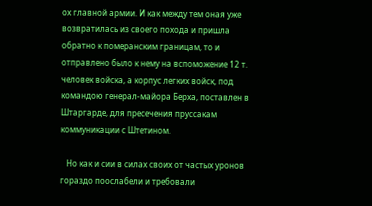ох главной армии. И как между тем оная уже возвратилась из своего похода и пришла обратно к померанским границам, то и отправлено было к нему на вспоможение 12 т. человек войска, а корпус легких войск, под командою генерал-майора Берха, поставлен в Штаргарде, для пресечения пруссакам коммуникации с Штетином.

   Но как и сии в силах своих от частых уронов гораздо поослабели и требовали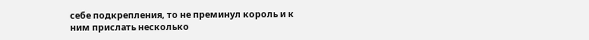себе подкрепления, то не преминул король и к ним прислать несколько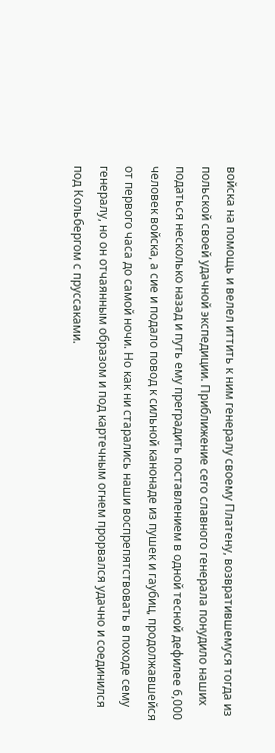войска на помощь и велел иттить к ним генералу своему Платену, возвратившемуся тогда из польской своей удачной экспедиции. Приближение сего славного генерала понудило наших податься несколько назад и путь ему преградить поставлением в одной тесной дефилее 6,000 человек войска, а сие и подало повод к сильной канонаде из пушек и гаубиц, продолжавшейся от первого часа до самой ночи. Но как ни старались наши воспрепятствовать в походе сему генералу, но он отчаянным образом и под картечным огнем прорвался удачно и соединился под Кольбергом с пруссаками.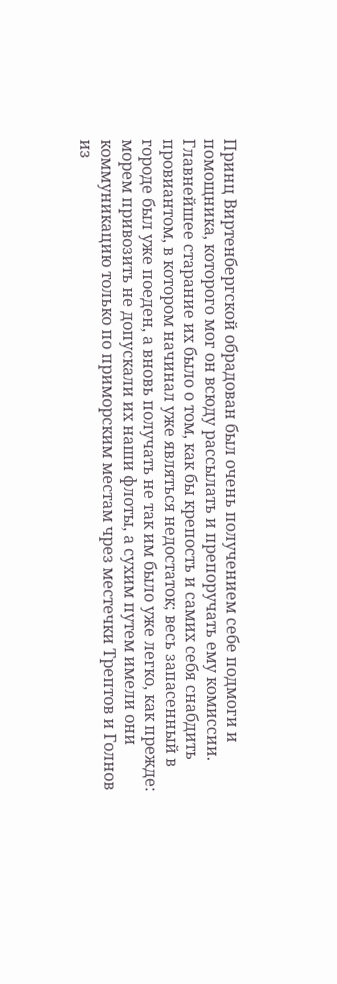Принц Виртенбергской обрадован был очень получением себе подмоги и помощника, которого мог он всюду рассылать и препоручать ему комиссии. Главнейшее старание их было о том, как бы крепость и самих себя снабдить провиантом, в котором начинал уже являться недостаток; весь запасенный в городе был уже поеден, а вновь получать не так им было уже легко, как прежде: морем привозить не допускали их наши флоты, а сухим путем имели они коммуникацию только по приморским местам чрез местечки Трептов и Голнов из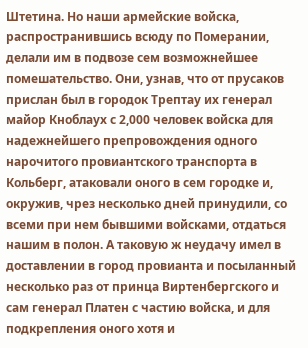Штетина. Но наши армейские войска, распространившись всюду по Померании, делали им в подвозе сем возможнейшее помешательство. Они, узнав, что от прусаков прислан был в городок Трептау их генерал майор Кноблаух с 2,000 человек войска для надежнейшего препровождения одного нарочитого провиантского транспорта в Кольберг, атаковали оного в сем городке и, окружив, чрез несколько дней принудили, со всеми при нем бывшими войсками, отдаться нашим в полон. А таковую ж неудачу имел в доставлении в город провианта и посыланный несколько раз от принца Виртенбергского и сам генерал Платен с частию войска, и для подкрепления оного хотя и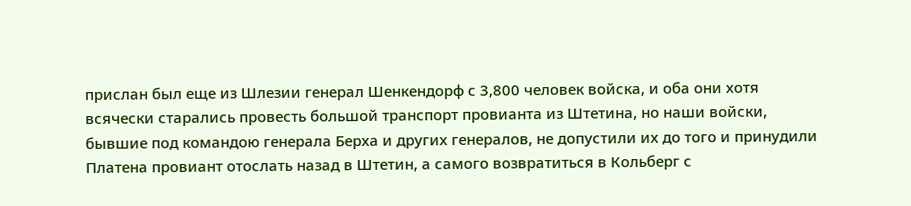прислан был еще из Шлезии генерал Шенкендорф с 3,800 человек войска, и оба они хотя всячески старались провесть большой транспорт провианта из Штетина, но наши войски, бывшие под командою генерала Берха и других генералов, не допустили их до того и принудили Платена провиант отослать назад в Штетин, а самого возвратиться в Кольберг с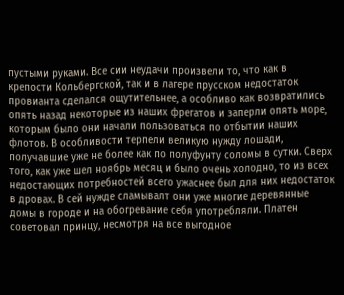пустыми руками. Все сии неудачи произвели то, что как в крепости Кольбергской, так и в лагере прусском недостаток провианта сделался ощутительнее, а особливо как возвратились опять назад некоторые из наших фрегатов и заперли опять море, которым было они начали пользоваться по отбытии наших флотов. В особливости терпели великую нужду лошади, получавшие уже не более как по полуфунту соломы в сутки. Сверх того, как уже шел ноябрь месяц и было очень холодно, то из всех недостающих потребностей всего ужаснее был для них недостаток в дровах. В сей нужде сламывалт они уже многие деревянные домы в городе и на обогревание себя употребляли. Платен советовал принцу, несмотря на все выгодное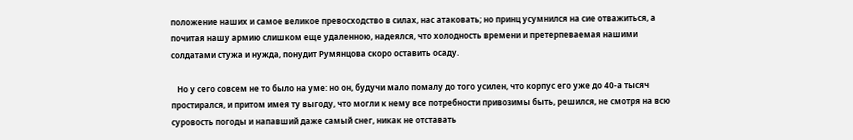положение наших и самое великое превосходство в силах, нас атаковать; но принц усумнился на сие отважиться, а почитая нашу армию слишком еще удаленною, надеялся, что холодность времени и претерпеваемая нашими солдатами стужа и нужда, понудит Румянцова скоро оставить осаду.

   Но у сего совсем не то было на уме: но он, будучи мало помалу до того усилен, что корпус его уже до 40-а тысяч простирался, и притом имея ту выгоду, что могли к нему все потребности привозимы быть, решился, не смотря на всю суровость погоды и напавший даже самый снег, никак не отставать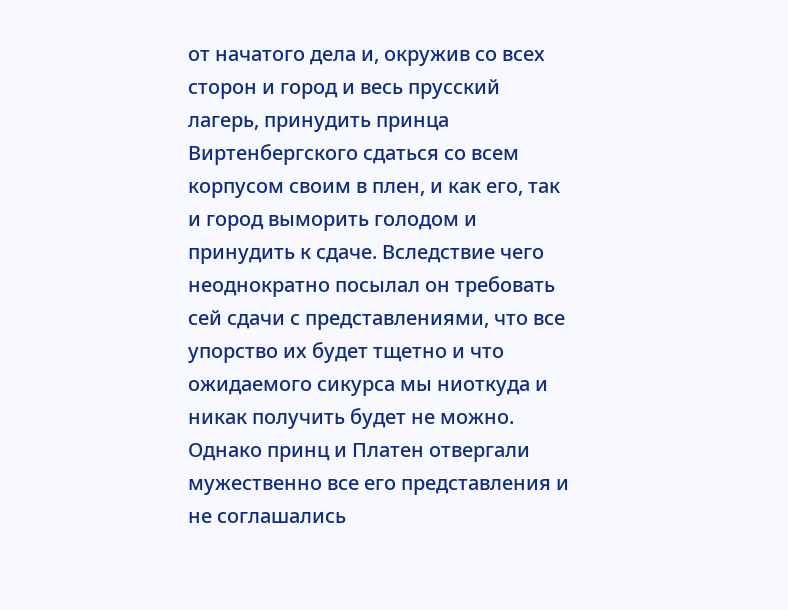от начатого дела и, окружив со всех сторон и город и весь прусский лагерь, принудить принца Виртенбергского сдаться со всем корпусом своим в плен, и как его, так и город выморить голодом и принудить к сдаче. Вследствие чего неоднократно посылал он требовать сей сдачи с представлениями, что все упорство их будет тщетно и что ожидаемого сикурса мы ниоткуда и никак получить будет не можно. Однако принц и Платен отвергали мужественно все его представления и не соглашались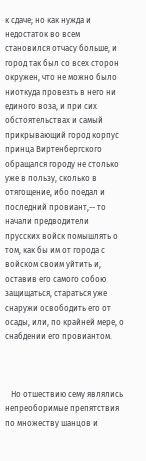к сдаче; но как нужда и недостаток во всем становился отчасу больше, и город так был со всех сторон окружен, что не можно было ниоткуда провезть в него ни единого воза, и при сих обстоятельствах и самый прикрывающий город корпус принца Виртенбергского обращался городу не столько уже в пользу, сколько в отягощение, ибо поедал и последний провиант,-- то начали предводители прусских войск помышлять о том, как бы им от города с войском своим уйтить и, оставив его самого собою защищаться, стараться уже снаружи освободить его от осады, или, по крайней мере, о снабдении его провиантом.



   Но отшествию сему являлись непреоборимые препятствия по множеству шанцов и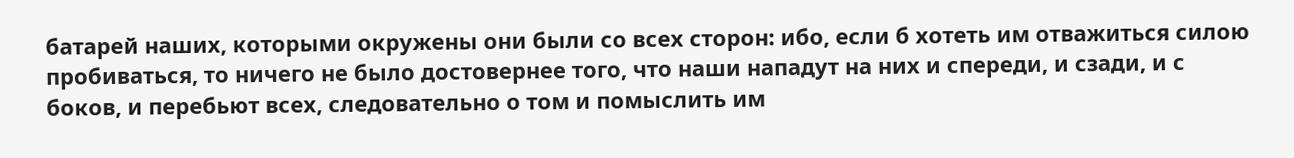батарей наших, которыми окружены они были со всех сторон: ибо, если б хотеть им отважиться силою пробиваться, то ничего не было достовернее того, что наши нападут на них и спереди, и сзади, и с боков, и перебьют всех, следовательно о том и помыслить им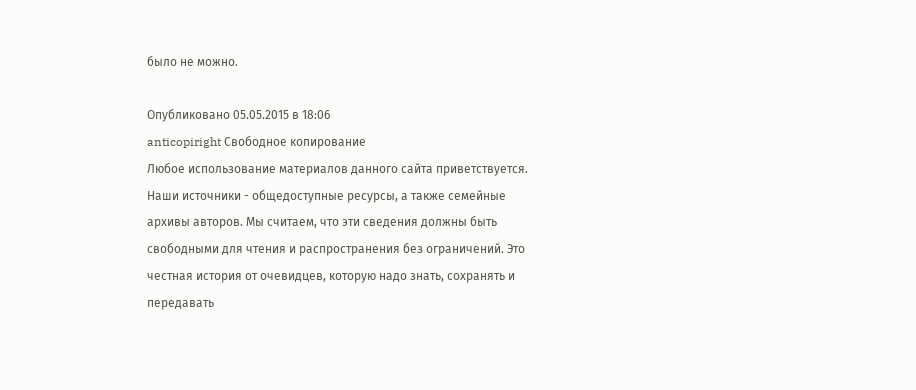было не можно.

Опубликовано 05.05.2015 в 18:06
anticopiright Свободное копирование
Любое использование материалов данного сайта приветствуется. Наши источники - общедоступные ресурсы, а также семейные архивы авторов. Мы считаем, что эти сведения должны быть свободными для чтения и распространения без ограничений. Это честная история от очевидцев, которую надо знать, сохранять и передавать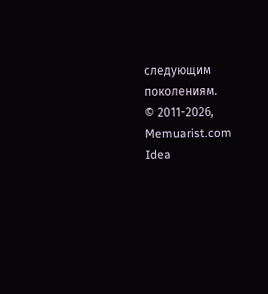следующим поколениям.
© 2011-2026, Memuarist.com
Idea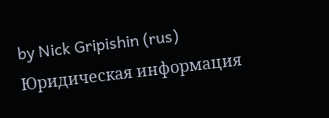by Nick Gripishin (rus)
Юридическая информация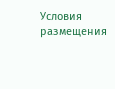Условия размещения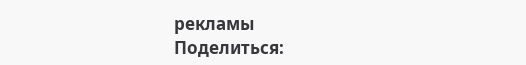рекламы
Поделиться: